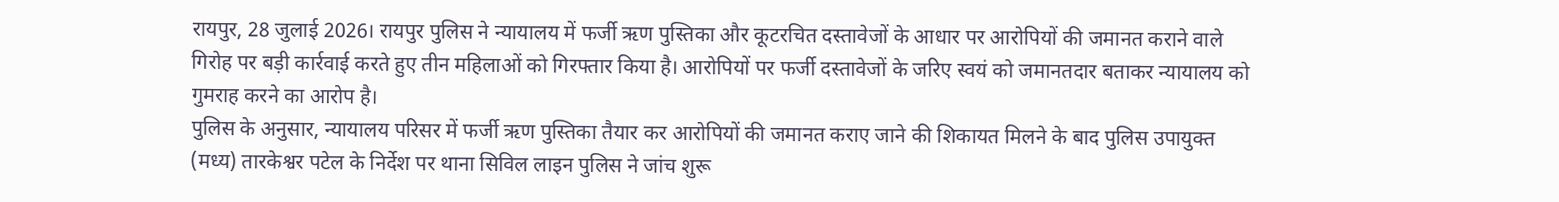रायपुर, 28 जुलाई 2026। रायपुर पुलिस ने न्यायालय में फर्जी ऋण पुस्तिका और कूटरचित दस्तावेजों के आधार पर आरोपियों की जमानत कराने वाले गिरोह पर बड़ी कार्रवाई करते हुए तीन महिलाओं को गिरफ्तार किया है। आरोपियों पर फर्जी दस्तावेजों के जरिए स्वयं को जमानतदार बताकर न्यायालय को गुमराह करने का आरोप है।
पुलिस के अनुसार, न्यायालय परिसर में फर्जी ऋण पुस्तिका तैयार कर आरोपियों की जमानत कराए जाने की शिकायत मिलने के बाद पुलिस उपायुक्त (मध्य) तारकेश्वर पटेल के निर्देश पर थाना सिविल लाइन पुलिस ने जांच शुरू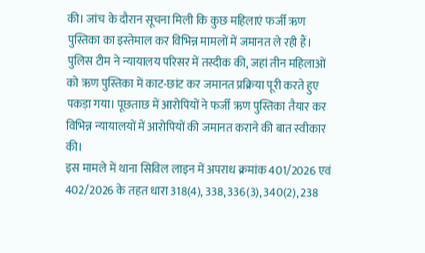की। जांच के दौरान सूचना मिली कि कुछ महिलाएं फर्जी ऋण पुस्तिका का इस्तेमाल कर विभिन्न मामलों में जमानत ले रही हैं।
पुलिस टीम ने न्यायालय परिसर में तस्दीक की, जहां तीन महिलाओं को ऋण पुस्तिका में काट-छांट कर जमानत प्रक्रिया पूरी करते हुए पकड़ा गया। पूछताछ में आरोपियों ने फर्जी ऋण पुस्तिका तैयार कर विभिन्न न्यायालयों में आरोपियों की जमानत कराने की बात स्वीकार की।
इस मामले में थाना सिविल लाइन में अपराध क्रमांक 401/2026 एवं 402/2026 के तहत धारा 318(4), 338, 336(3), 340(2), 238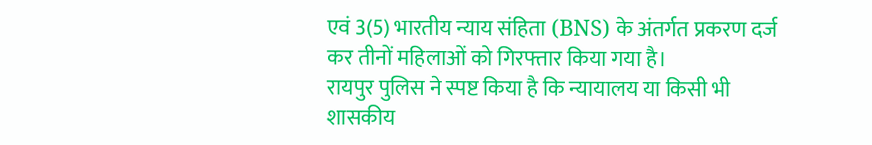एवं 3(5) भारतीय न्याय संहिता (BNS) के अंतर्गत प्रकरण दर्ज कर तीनों महिलाओं को गिरफ्तार किया गया है।
रायपुर पुलिस ने स्पष्ट किया है कि न्यायालय या किसी भी शासकीय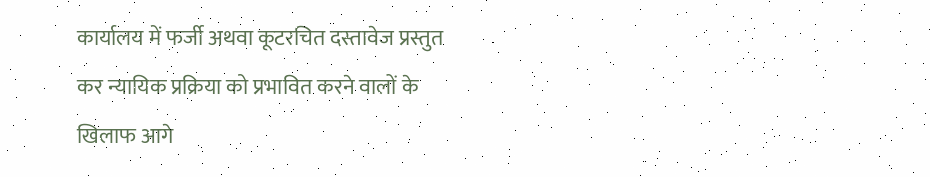कार्यालय में फर्जी अथवा कूटरचित दस्तावेज प्रस्तुत कर न्यायिक प्रक्रिया को प्रभावित करने वालों के खिलाफ आगे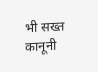भी सख्त कानूनी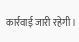कार्रवाई जारी रहेगी।